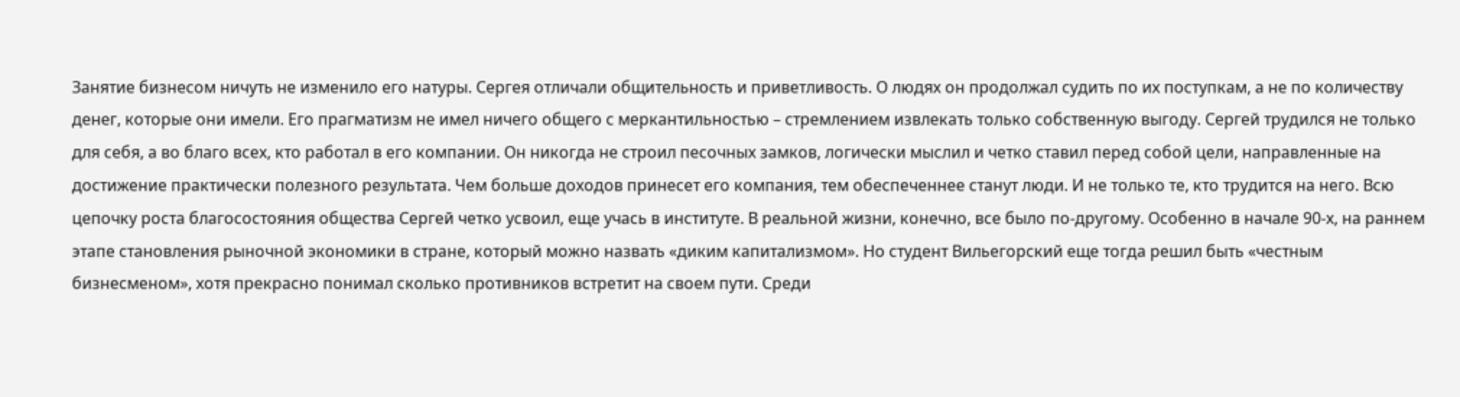Занятие бизнесом ничуть не изменило его натуры. Сергея отличали общительность и приветливость. О людях он продолжал судить по их поступкам, а не по количеству денег, которые они имели. Его прагматизм не имел ничего общего с меркантильностью – стремлением извлекать только собственную выгоду. Сергей трудился не только для себя, а во благо всех, кто работал в его компании. Он никогда не строил песочных замков, логически мыслил и четко ставил перед собой цели, направленные на достижение практически полезного результата. Чем больше доходов принесет его компания, тем обеспеченнее станут люди. И не только те, кто трудится на него. Всю цепочку роста благосостояния общества Сергей четко усвоил, еще учась в институте. В реальной жизни, конечно, все было по-другому. Особенно в начале 90-х, на раннем этапе становления рыночной экономики в стране, который можно назвать «диким капитализмом». Но студент Вильегорский еще тогда решил быть «честным бизнесменом», хотя прекрасно понимал сколько противников встретит на своем пути. Среди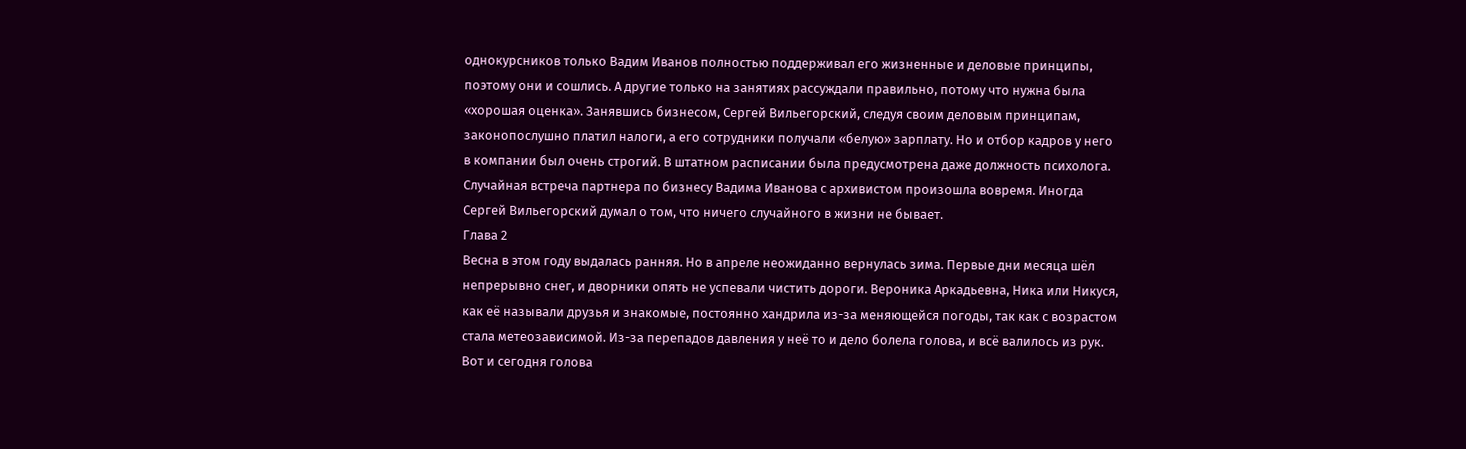однокурсников только Вадим Иванов полностью поддерживал его жизненные и деловые принципы, поэтому они и сошлись. А другие только на занятиях рассуждали правильно, потому что нужна была «хорошая оценка». Занявшись бизнесом, Сергей Вильегорский, следуя своим деловым принципам, законопослушно платил налоги, а его сотрудники получали «белую» зарплату. Но и отбор кадров у него в компании был очень строгий. В штатном расписании была предусмотрена даже должность психолога.
Случайная встреча партнера по бизнесу Вадима Иванова с архивистом произошла вовремя. Иногда Сергей Вильегорский думал о том, что ничего случайного в жизни не бывает.
Глава 2
Весна в этом году выдалась ранняя. Но в апреле неожиданно вернулась зима. Первые дни месяца шёл непрерывно снег, и дворники опять не успевали чистить дороги. Вероника Аркадьевна, Ника или Никуся, как её называли друзья и знакомые, постоянно хандрила из-за меняющейся погоды, так как с возрастом стала метеозависимой. Из-за перепадов давления у неё то и дело болела голова, и всё валилось из рук. Вот и сегодня голова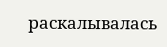раскалывалась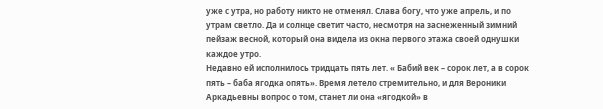уже с утра, но работу никто не отменял. Слава богу, что уже апрель, и по утрам светло. Да и солнце светит часто, несмотря на заснеженный зимний пейзаж весной, который она видела из окна первого этажа своей однушки каждое утро.
Недавно ей исполнилось тридцать пять лет. « Бабий век – сорок лет, а в сорок пять – баба ягодка опять». Время летело стремительно, и для Вероники Аркадьевны вопрос о том, станет ли она «ягодкой» в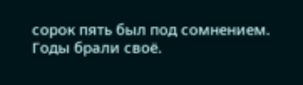сорок пять был под сомнением. Годы брали своё.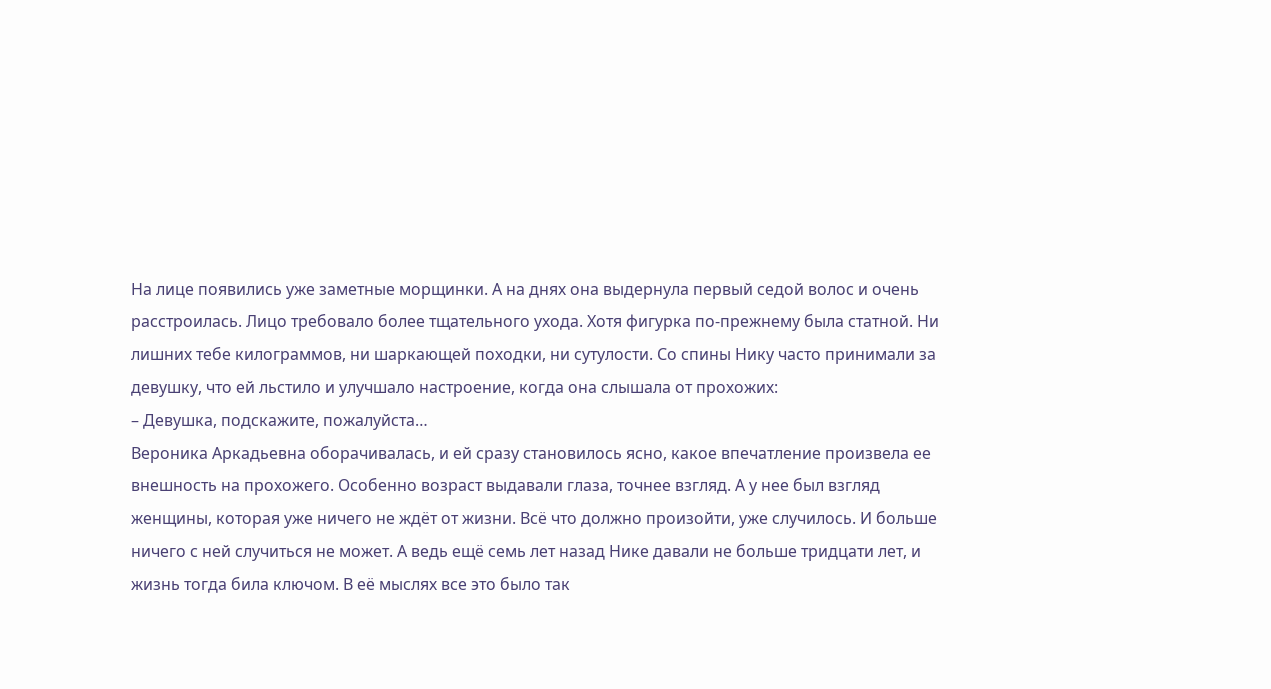На лице появились уже заметные морщинки. А на днях она выдернула первый седой волос и очень расстроилась. Лицо требовало более тщательного ухода. Хотя фигурка по-прежнему была статной. Ни лишних тебе килограммов, ни шаркающей походки, ни сутулости. Со спины Нику часто принимали за девушку, что ей льстило и улучшало настроение, когда она слышала от прохожих:
– Девушка, подскажите, пожалуйста…
Вероника Аркадьевна оборачивалась, и ей сразу становилось ясно, какое впечатление произвела ее внешность на прохожего. Особенно возраст выдавали глаза, точнее взгляд. А у нее был взгляд женщины, которая уже ничего не ждёт от жизни. Всё что должно произойти, уже случилось. И больше ничего с ней случиться не может. А ведь ещё семь лет назад Нике давали не больше тридцати лет, и жизнь тогда била ключом. В её мыслях все это было так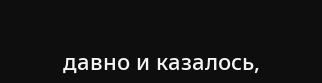давно и казалось,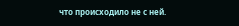что происходило не с ней.